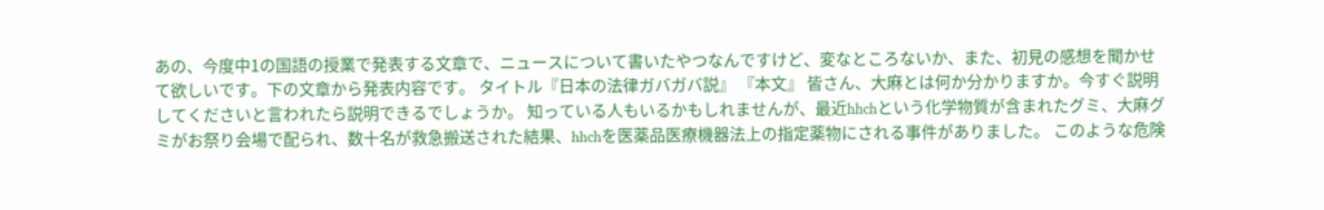あの、今度中1の国語の授業で発表する文章で、ニュースについて書いたやつなんですけど、変なところないか、また、初見の感想を聞かせて欲しいです。下の文章から発表内容です。 タイトル『日本の法律ガバガバ説』 『本文』 皆さん、大麻とは何か分かりますか。今すぐ説明してくださいと言われたら説明できるでしょうか。 知っている人もいるかもしれませんが、最近hhchという化学物質が含まれたグミ、大麻グミがお祭り会場で配られ、数十名が救急搬送された結果、hhchを医薬品医療機器法上の指定薬物にされる事件がありました。 このような危険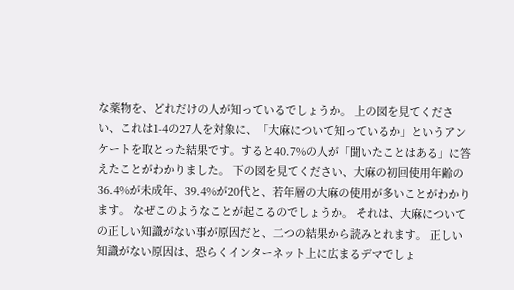な薬物を、どれだけの人が知っているでしょうか。 上の図を見てください、これは1-4の27人を対象に、「大麻について知っているか」というアンケートを取とった結果です。すると40.7%の人が「聞いたことはある」に答えたことがわかりました。 下の図を見てください、大麻の初回使用年齢の36.4%が未成年、39.4%が20代と、若年層の大麻の使用が多いことがわかります。 なぜこのようなことが起こるのでしょうか。 それは、大麻についての正しい知識がない事が原因だと、二つの結果から読みとれます。 正しい知識がない原因は、恐らくインターネット上に広まるデマでしょ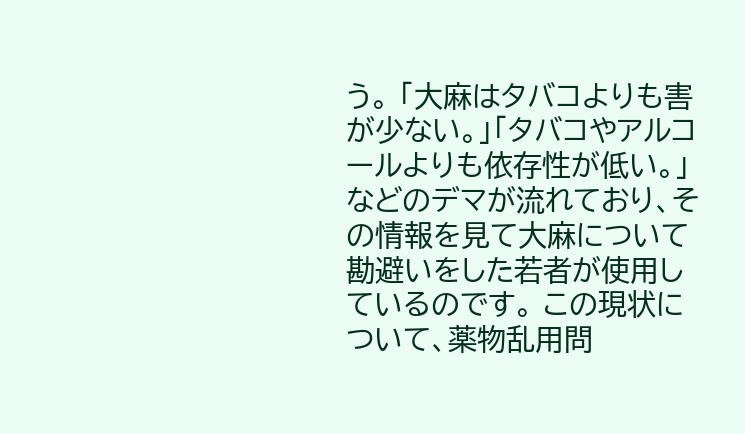う。 「大麻はタバコよりも害が少ない。」「タバコやアルコールよりも依存性が低い。」などのデマが流れており、その情報を見て大麻について勘避いをした若者が使用しているのです。 この現状について、薬物乱用問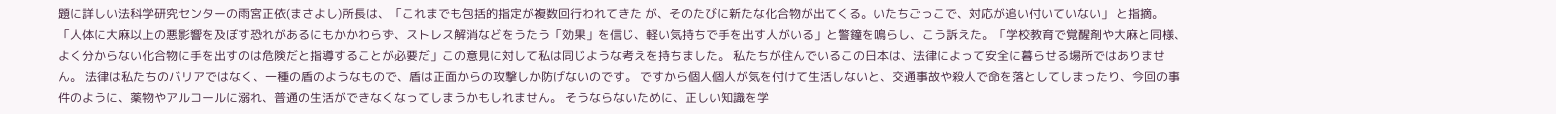題に詳しい法科学研究センターの雨宮正依(まさよし)所長は、「これまでも包括的指定が複数回行われてきた が、そのたびに新たな化合物が出てくる。いたちごっこで、対応が追い付いていない」 と指摘。「人体に大麻以上の悪影響を及ぼす恐れがあるにもかかわらず、ストレス解消などをうたう「効果」を信じ、軽い気持ちで手を出す人がいる」と警鐘を鳴らし、こう訴えた。「学校教育で覚醒剤や大麻と同様、よく分からない化合物に手を出すのは危険だと指導することが必要だ」この意見に対して私は同じような考えを持ちました。 私たちが住んでいるこの日本は、法律によって安全に暮らせる場所ではありません。 法律は私たちのバリアではなく、一種の盾のようなもので、盾は正面からの攻撃しか防げないのです。 ですから個人個人が気を付けて生活しないと、交通事故や殺人で命を落としてしまったり、今回の事件のように、薬物やアルコールに溺れ、普通の生活ができなくなってしまうかもしれません。 そうならないために、正しい知識を学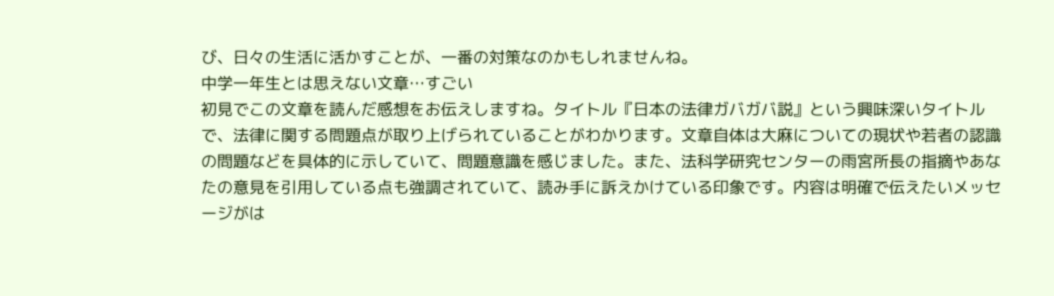び、日々の生活に活かすことが、一番の対策なのかもしれませんね。
中学一年生とは思えない文章…すごい
初見でこの文章を読んだ感想をお伝えしますね。タイトル『日本の法律ガバガバ説』という興味深いタイトルで、法律に関する問題点が取り上げられていることがわかります。文章自体は大麻についての現状や若者の認識の問題などを具体的に示していて、問題意識を感じました。また、法科学研究センターの雨宮所長の指摘やあなたの意見を引用している点も強調されていて、読み手に訴えかけている印象です。内容は明確で伝えたいメッセージがは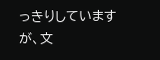っきりしていますが、文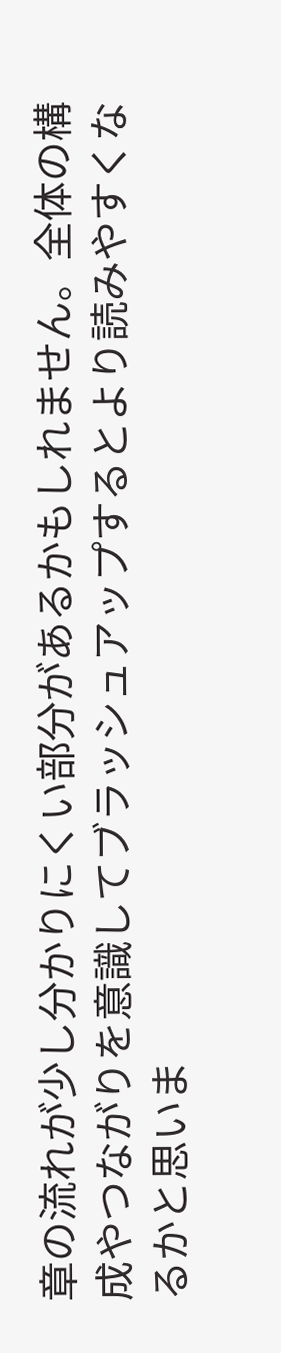章の流れが少し分かりにくい部分があるかもしれません。全体の構成やつながりを意識してブラッシュアップするとより読みやすくなるかと思いま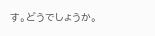す。どうでしょうか。